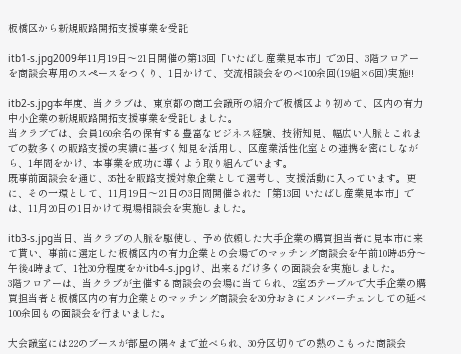板橋区から新規販路開拓支援事業を受託

itb1-s.jpg2009年11月19日〜21日開催の第13回「いたばし産業見本市」で20日、3階フロアーを商談会専用のスペースをつくり、1日かけて、交流相談会をのべ100余回(19組×6回)実施!!

itb2-s.jpg本年度、当クラブは、東京都の商工会議所の紹介で板橋区より初めて、区内の有力中小企業の新規販路開拓支援事業を受託しました。
当クラブでは、会員160余名の保有する豊富なビジネス経験、技術知見、幅広い人脈とこれまでの数多くの販路支援の実績に基づく知見を活用し、区産業活性化室との連携を密にしながら、1年間をかけ、本事業を成功に導くよう取り組んでいます。
既事前面談会を通じ、35社を販路支援対象企業として選考し、支援活動に入っています。更に、その一環として、11月19日〜21日の3日間開催された「第13回 いたばし産業見本市」では、11月20日の1日かけて現場相談会を実施しました。

itb3-s.jpg当日、当クラブの人脈を駆使し、予め依頼した大手企業の購買担当者に見本市に来て貰い、事前に選定した板橋区内の有力企業との会場でのマッチング商談会を午前10時45分〜午後4時まで、1社30分程度をかitb4-s.jpgけ、出来るだけ多くの面談会を実施しました。
3階フロアーは、当クラブが主催する商談会の会場に当てられ、2室25テーブルで大手企業の購買担当者と板橋区内の有力企業とのマッチング商談会を30分おきにメンバーチェンしての延べ100余回もの面談会を行まいました。

大会議室には22のブースが部屋の隅々まで並べられ、30分区切りでの熱のこもった商談会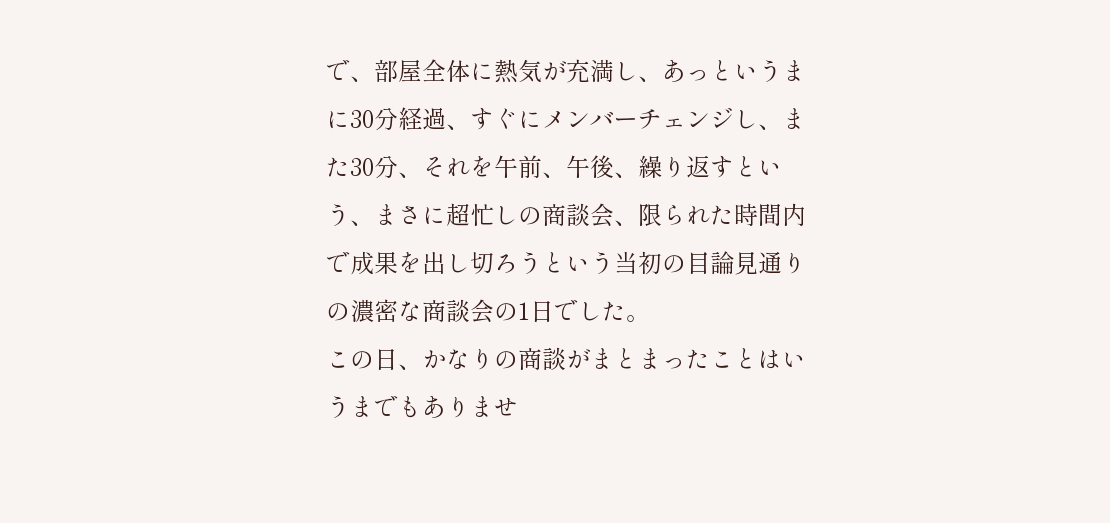で、部屋全体に熱気が充満し、あっというまに30分経過、すぐにメンバーチェンジし、また30分、それを午前、午後、繰り返すという、まさに超忙しの商談会、限られた時間内で成果を出し切ろうという当初の目論見通りの濃密な商談会の1日でした。
この日、かなりの商談がまとまったことはいうまでもありませ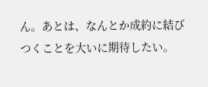ん。あとは、なんとか成約に結びつくことを大いに期待したい。